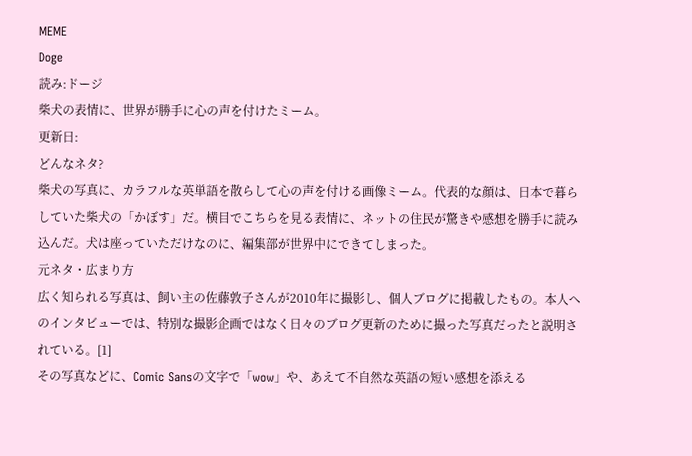MEME
Doge
読み:ドージ
柴犬の表情に、世界が勝手に心の声を付けたミーム。
更新日:
どんなネタ?
柴犬の写真に、カラフルな英単語を散らして心の声を付ける画像ミーム。代表的な顔は、日本で暮らしていた柴犬の「かぼす」だ。横目でこちらを見る表情に、ネットの住民が驚きや感想を勝手に読み込んだ。犬は座っていただけなのに、編集部が世界中にできてしまった。
元ネタ・広まり方
広く知られる写真は、飼い主の佐藤敦子さんが2010年に撮影し、個人ブログに掲載したもの。本人へのインタビューでは、特別な撮影企画ではなく日々のブログ更新のために撮った写真だったと説明されている。[1]
その写真などに、Comic Sansの文字で「wow」や、あえて不自然な英語の短い感想を添える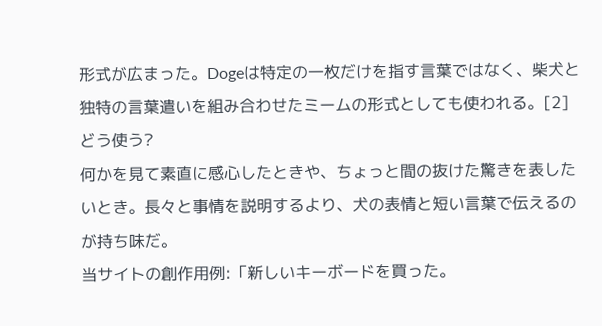形式が広まった。Dogeは特定の一枚だけを指す言葉ではなく、柴犬と独特の言葉遣いを組み合わせたミームの形式としても使われる。[2]
どう使う?
何かを見て素直に感心したときや、ちょっと間の抜けた驚きを表したいとき。長々と事情を説明するより、犬の表情と短い言葉で伝えるのが持ち味だ。
当サイトの創作用例:「新しいキーボードを買った。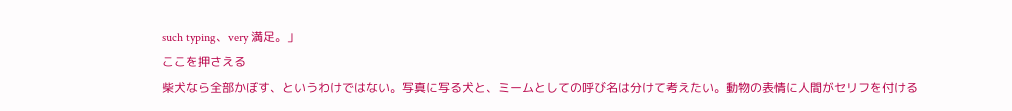such typing、very 満足。」
ここを押さえる
柴犬なら全部かぼす、というわけではない。写真に写る犬と、ミームとしての呼び名は分けて考えたい。動物の表情に人間がセリフを付ける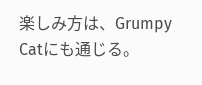楽しみ方は、Grumpy Catにも通じる。